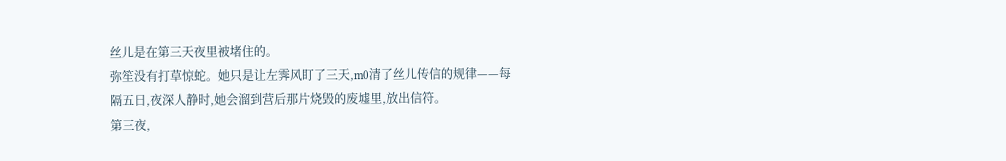丝儿是在第三天夜里被堵住的。
弥笙没有打草惊蛇。她只是让左霁风盯了三天,m0清了丝儿传信的规律——每隔五日,夜深人静时,她会溜到营后那片烧毁的废墟里,放出信符。
第三夜,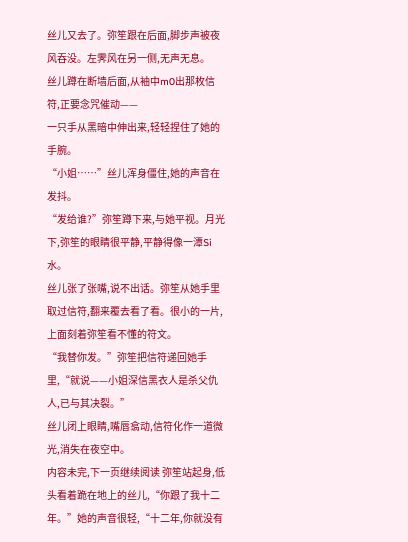丝儿又去了。弥笙跟在后面,脚步声被夜风吞没。左霁风在另一侧,无声无息。
丝儿蹲在断墙后面,从袖中m0出那枚信符,正要念咒催动——
一只手从黑暗中伸出来,轻轻捏住了她的手腕。
“小姐……”丝儿浑身僵住,她的声音在发抖。
“发给谁?”弥笙蹲下来,与她平视。月光下,弥笙的眼睛很平静,平静得像一潭Si水。
丝儿张了张嘴,说不出话。弥笙从她手里取过信符,翻来覆去看了看。很小的一片,上面刻着弥笙看不懂的符文。
“我替你发。”弥笙把信符递回她手里,“就说——小姐深信黑衣人是杀父仇人,已与其决裂。”
丝儿闭上眼睛,嘴唇翕动,信符化作一道微光,消失在夜空中。
内容未完,下一页继续阅读 弥笙站起身,低头看着跪在地上的丝儿,“你跟了我十二年。”她的声音很轻,“十二年,你就没有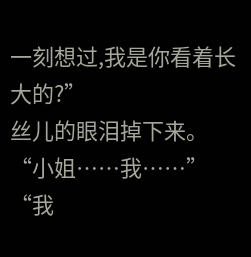一刻想过,我是你看着长大的?”
丝儿的眼泪掉下来。“小姐……我……”
“我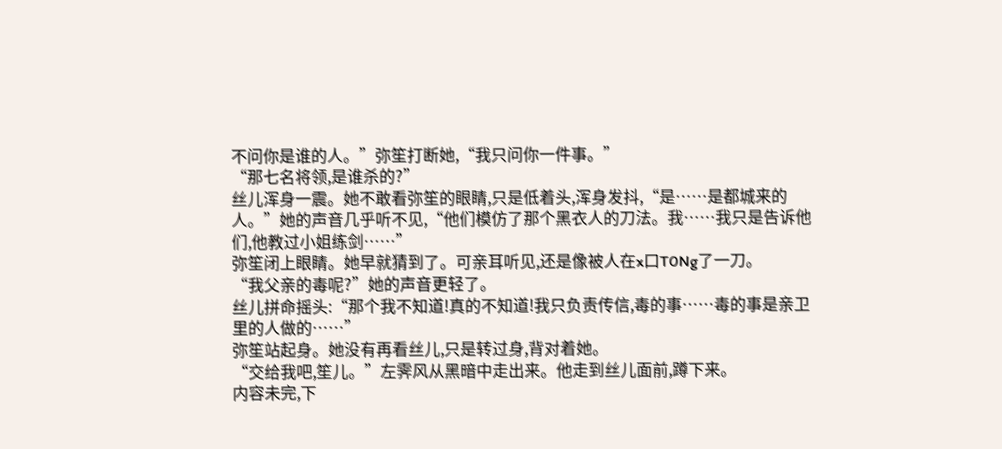不问你是谁的人。”弥笙打断她,“我只问你一件事。”
“那七名将领,是谁杀的?”
丝儿浑身一震。她不敢看弥笙的眼睛,只是低着头,浑身发抖,“是……是都城来的人。”她的声音几乎听不见,“他们模仿了那个黑衣人的刀法。我……我只是告诉他们,他教过小姐练剑……”
弥笙闭上眼睛。她早就猜到了。可亲耳听见,还是像被人在x口T0Ng了一刀。
“我父亲的毒呢?”她的声音更轻了。
丝儿拼命摇头:“那个我不知道!真的不知道!我只负责传信,毒的事……毒的事是亲卫里的人做的……”
弥笙站起身。她没有再看丝儿,只是转过身,背对着她。
“交给我吧,笙儿。”左霁风从黑暗中走出来。他走到丝儿面前,蹲下来。
内容未完,下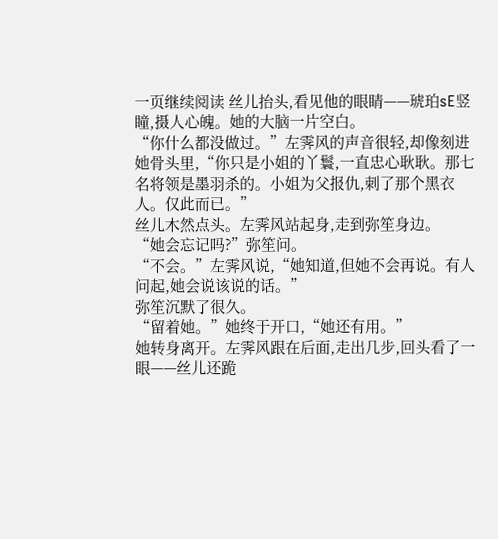一页继续阅读 丝儿抬头,看见他的眼睛——琥珀sE竖瞳,摄人心魄。她的大脑一片空白。
“你什么都没做过。”左霁风的声音很轻,却像刻进她骨头里,“你只是小姐的丫鬟,一直忠心耿耿。那七名将领是墨羽杀的。小姐为父报仇,刺了那个黑衣人。仅此而已。”
丝儿木然点头。左霁风站起身,走到弥笙身边。
“她会忘记吗?”弥笙问。
“不会。”左霁风说,“她知道,但她不会再说。有人问起,她会说该说的话。”
弥笙沉默了很久。
“留着她。”她终于开口,“她还有用。”
她转身离开。左霁风跟在后面,走出几步,回头看了一眼——丝儿还跪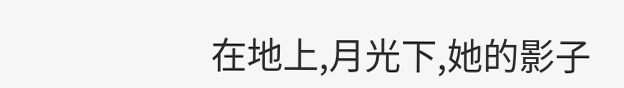在地上,月光下,她的影子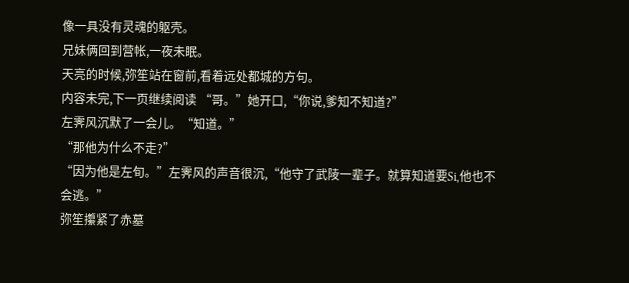像一具没有灵魂的躯壳。
兄妹俩回到营帐,一夜未眠。
天亮的时候,弥笙站在窗前,看着远处都城的方句。
内容未完,下一页继续阅读 “哥。”她开口,“你说,爹知不知道?”
左霁风沉默了一会儿。“知道。”
“那他为什么不走?”
“因为他是左旬。”左霁风的声音很沉,“他守了武陵一辈子。就算知道要Si,他也不会逃。”
弥笙攥紧了赤墓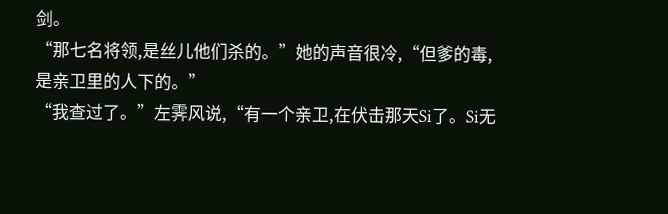剑。
“那七名将领,是丝儿他们杀的。”她的声音很冷,“但爹的毒,是亲卫里的人下的。”
“我查过了。”左霁风说,“有一个亲卫,在伏击那天Si了。Si无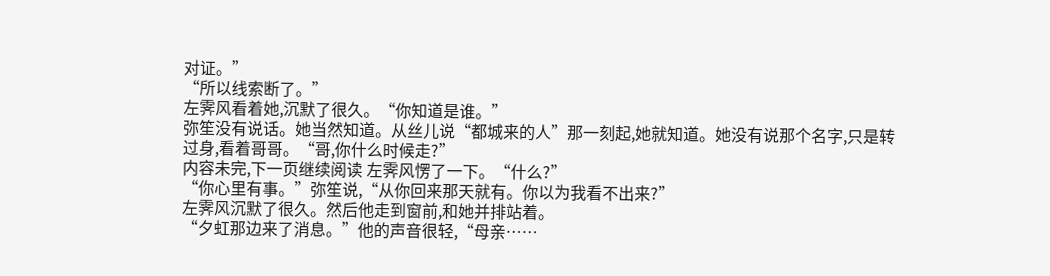对证。”
“所以线索断了。”
左霁风看着她,沉默了很久。“你知道是谁。”
弥笙没有说话。她当然知道。从丝儿说“都城来的人”那一刻起,她就知道。她没有说那个名字,只是转过身,看着哥哥。“哥,你什么时候走?”
内容未完,下一页继续阅读 左霁风愣了一下。“什么?”
“你心里有事。”弥笙说,“从你回来那天就有。你以为我看不出来?”
左霁风沉默了很久。然后他走到窗前,和她并排站着。
“夕虹那边来了消息。”他的声音很轻,“母亲……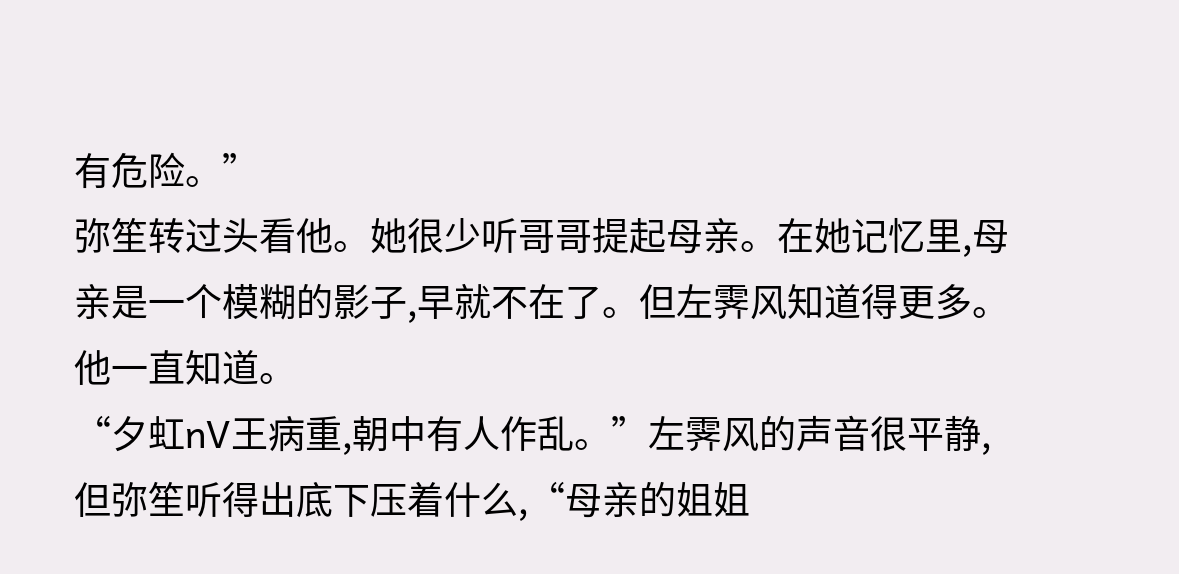有危险。”
弥笙转过头看他。她很少听哥哥提起母亲。在她记忆里,母亲是一个模糊的影子,早就不在了。但左霁风知道得更多。他一直知道。
“夕虹nV王病重,朝中有人作乱。”左霁风的声音很平静,但弥笙听得出底下压着什么,“母亲的姐姐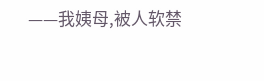——我姨母,被人软禁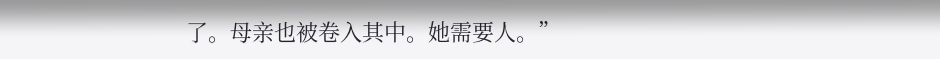了。母亲也被卷入其中。她需要人。”